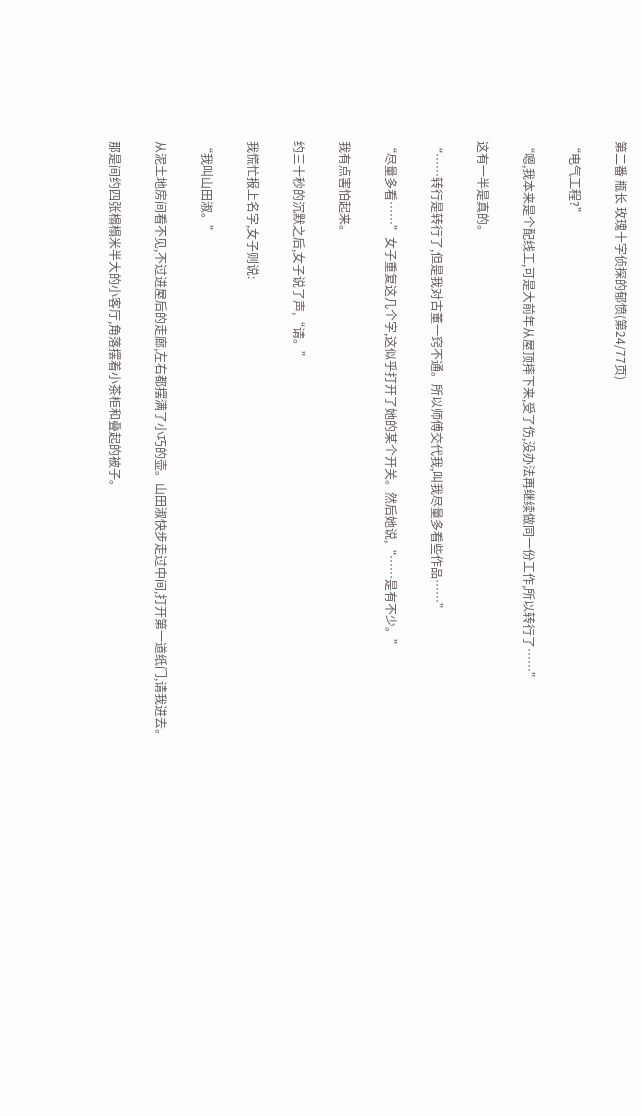第二番 瓶长 玫瑰十字侦探的郁愤(第24/77页)

“电气工程?”

“嗯,我本来是个配线工,可是大前年从屋顶摔下来,受了伤,没办法再继续做同一份工作,所以转行了……”

这有一半是真的。

“……转行是转行了,但是我对古董一窍不通。所以师傅交代我,叫我尽量多看些作品……”

“尽量多看……”女子重复这几个字,这似乎打开了她的某个开关。然后她说,“……是有不少。”

我有点害怕起来。

约三十秒的沉默之后,女子说了声,“请。”

我慌忙报上名字,女子则说:

“我叫山田淑。”

从泥土地房间看不见,不过进屋后的走廊,左右都摆满了小巧的壶。山田淑快步走过中间,打开第一道纸门,请我进去。

那是间约四张榻榻米半大的小客厅,角落摆着小茶柜和叠起的被子。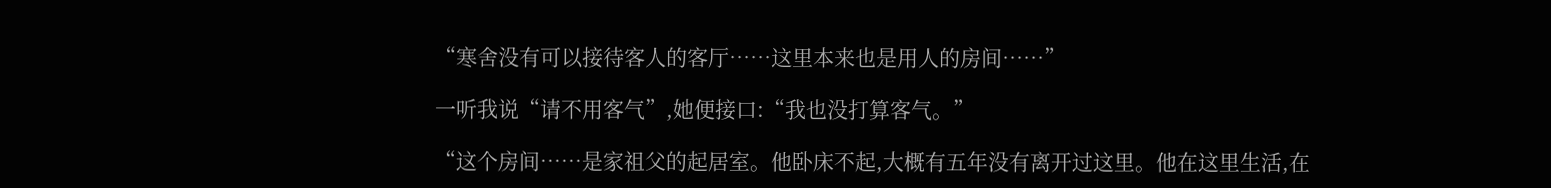“寒舍没有可以接待客人的客厅……这里本来也是用人的房间……”

一听我说“请不用客气”,她便接口:“我也没打算客气。”

“这个房间……是家祖父的起居室。他卧床不起,大概有五年没有离开过这里。他在这里生活,在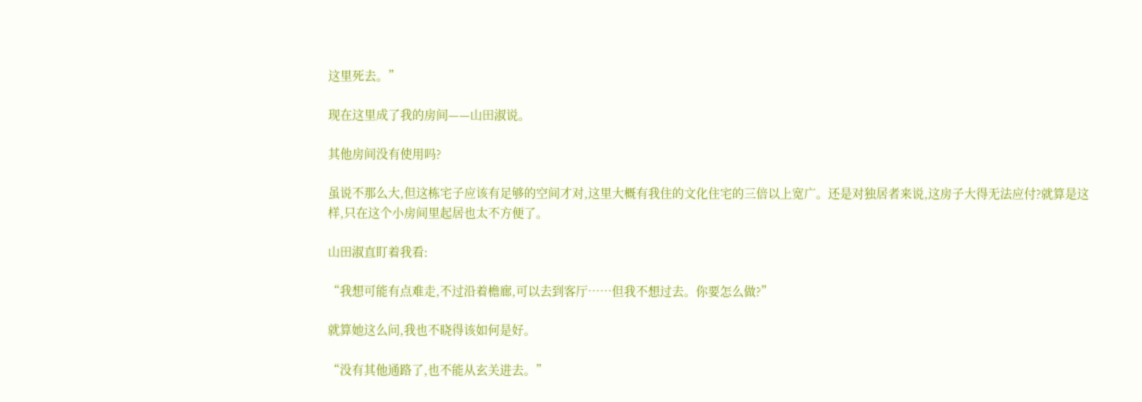这里死去。”

现在这里成了我的房间——山田淑说。

其他房间没有使用吗?

虽说不那么大,但这栋宅子应该有足够的空间才对,这里大概有我住的文化住宅的三倍以上宽广。还是对独居者来说,这房子大得无法应付?就算是这样,只在这个小房间里起居也太不方便了。

山田淑直盯着我看:

“我想可能有点难走,不过沿着檐廊,可以去到客厅……但我不想过去。你要怎么做?”

就算她这么问,我也不晓得该如何是好。

“没有其他通路了,也不能从玄关进去。”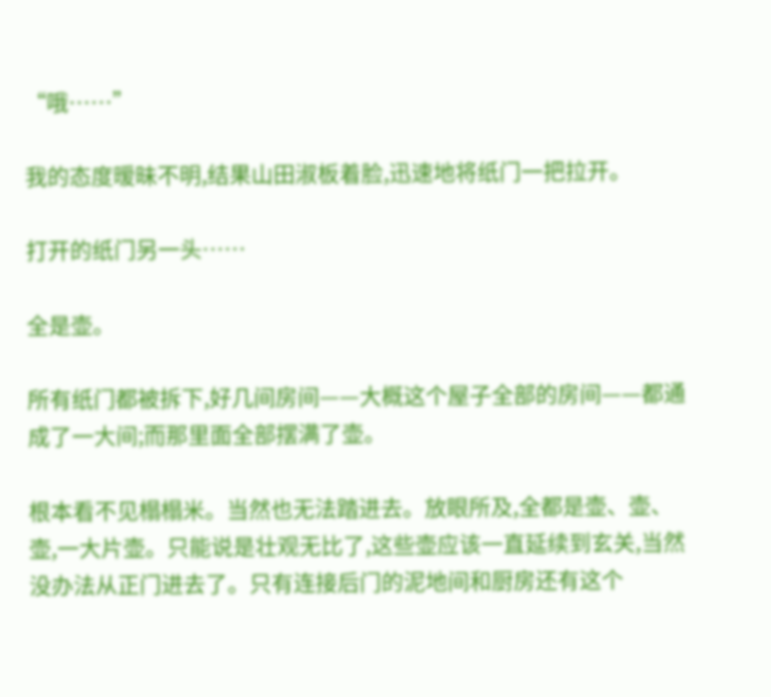“哦……”

我的态度暧昧不明,结果山田淑板着脸,迅速地将纸门一把拉开。

打开的纸门另一头……

全是壶。

所有纸门都被拆下,好几间房间——大概这个屋子全部的房间——都通成了一大间;而那里面全部摆满了壶。

根本看不见榻榻米。当然也无法踏进去。放眼所及,全都是壶、壶、壶,一大片壶。只能说是壮观无比了,这些壶应该一直延续到玄关,当然没办法从正门进去了。只有连接后门的泥地间和厨房还有这个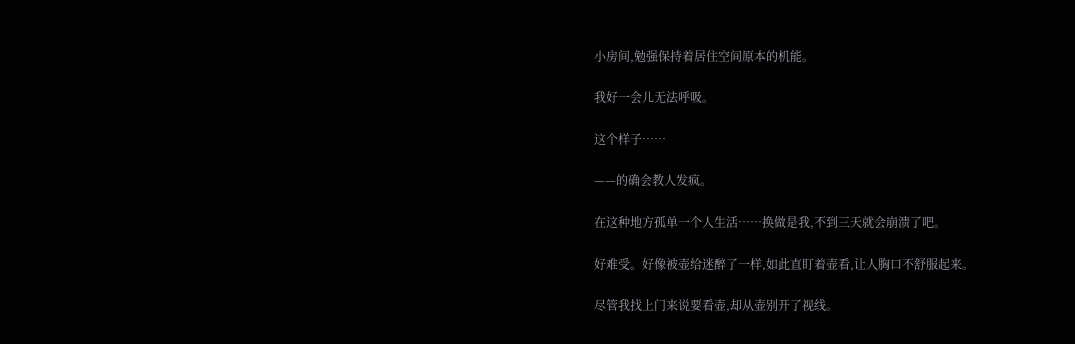小房间,勉强保持着居住空间原本的机能。

我好一会儿无法呼吸。

这个样子……

——的确会教人发疯。

在这种地方孤单一个人生活……换做是我,不到三天就会崩溃了吧。

好难受。好像被壶给迷醉了一样,如此直盯着壶看,让人胸口不舒服起来。

尽管我找上门来说要看壶,却从壶别开了视线。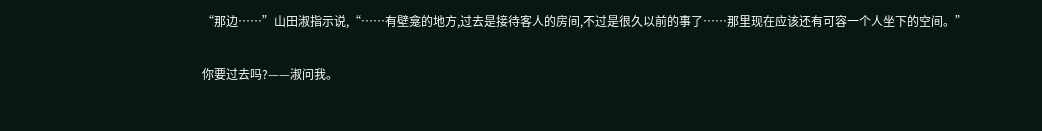“那边……”山田淑指示说,“……有壁龛的地方,过去是接待客人的房间,不过是很久以前的事了……那里现在应该还有可容一个人坐下的空间。”

你要过去吗?——淑问我。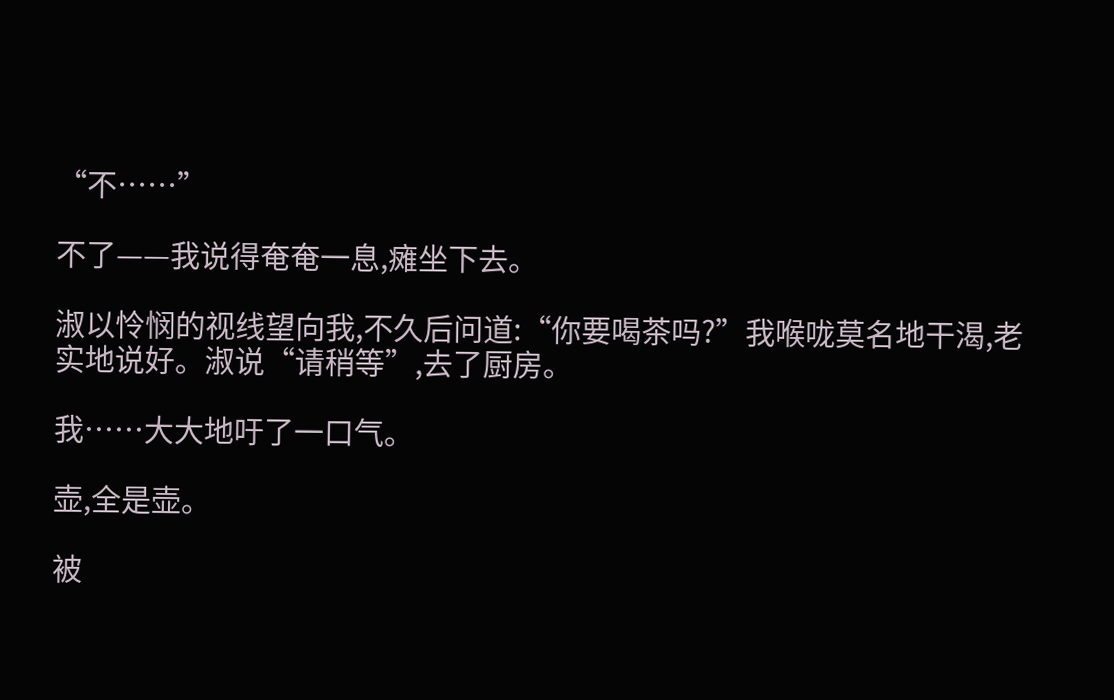“不……”

不了——我说得奄奄一息,瘫坐下去。

淑以怜悯的视线望向我,不久后问道:“你要喝茶吗?”我喉咙莫名地干渴,老实地说好。淑说“请稍等”,去了厨房。

我……大大地吁了一口气。

壶,全是壶。

被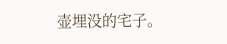壶埋没的宅子。